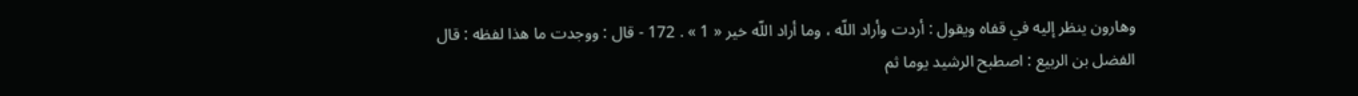وهارون ينظر إليه في قفاه ويقول : أردت وأراد اللّه ، وما أراد اللّه خير « 1 » . 172 - قال : ووجدت ما هذا لفظه : قال الفضل بن الربيع : اصطبح الرشيد يوما ثم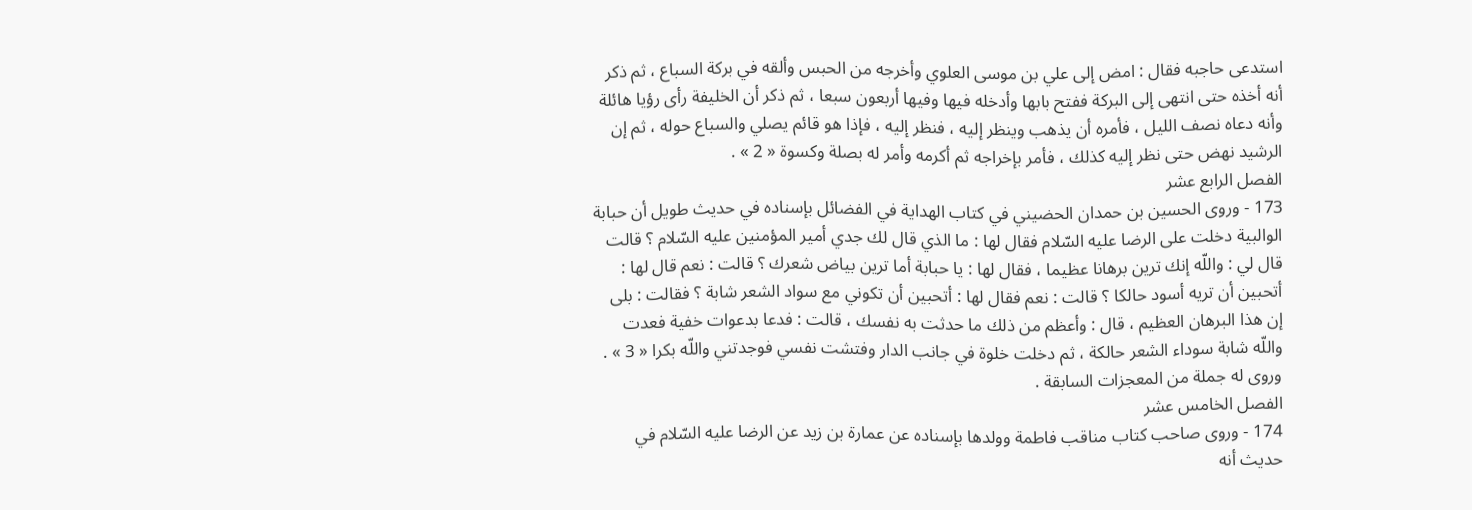استدعى حاجبه فقال : امض إلى علي بن موسى العلوي وأخرجه من الحبس وألقه في بركة السباع ، ثم ذكر أنه أخذه حتى انتهى إلى البركة ففتح بابها وأدخله فيها وفيها أربعون سبعا ، ثم ذكر أن الخليفة رأى رؤيا هائلة وأنه دعاه نصف الليل ، فأمره أن يذهب وينظر إليه ، فنظر إليه ، فإذا هو قائم يصلي والسباع حوله ، ثم إن الرشيد نهض حتى نظر إليه كذلك ، فأمر بإخراجه ثم أكرمه وأمر له بصلة وكسوة « 2 » .
الفصل الرابع عشر
173 - وروى الحسين بن حمدان الحضيني في كتاب الهداية في الفضائل بإسناده في حديث طويل أن حبابة الوالبية دخلت على الرضا عليه السّلام فقال لها : ما الذي قال لك جدي أمير المؤمنين عليه السّلام ؟ قالت قال لي : واللّه إنك ترين برهانا عظيما ، فقال لها : يا حبابة أما ترين بياض شعرك ؟ قالت : نعم قال لها : أتحبين أن تريه أسود حالكا ؟ قالت : نعم فقال لها : أتحبين أن تكوني مع سواد الشعر شابة ؟ فقالت : بلى إن هذا البرهان العظيم ، قال : وأعظم من ذلك ما حدثت به نفسك ، قالت : فدعا بدعوات خفية فعدت واللّه شابة سوداء الشعر حالكة ، ثم دخلت خلوة في جانب الدار وفتشت نفسي فوجدتني واللّه بكرا « 3 » . وروى له جملة من المعجزات السابقة .
الفصل الخامس عشر
174 - وروى صاحب كتاب مناقب فاطمة وولدها بإسناده عن عمارة بن زيد عن الرضا عليه السّلام في حديث أنه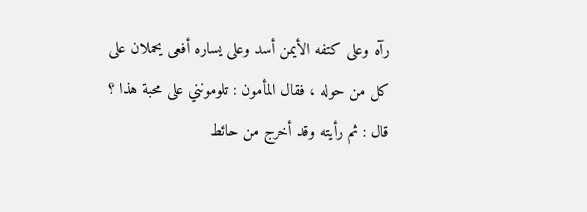رآه وعلى كتفه الأيمن أسد وعلى يساره أفعى يحملان على كل من حوله ، فقال المأمون : تلومونني على محبة هذا ؟ قال : ثم رأيته وقد أخرج من حائط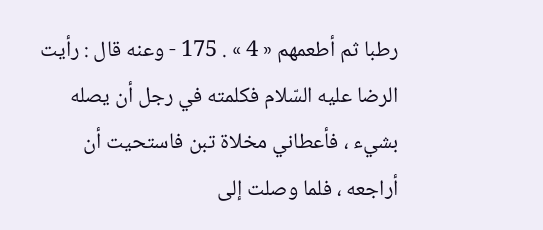رطبا ثم أطعمهم « 4 » . 175 - وعنه قال : رأيت الرضا عليه السّلام فكلمته في رجل أن يصله بشيء ، فأعطاني مخلاة تبن فاستحيت أن أراجعه ، فلما وصلت إلى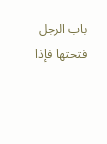باب الرجل فتحتها فإذا